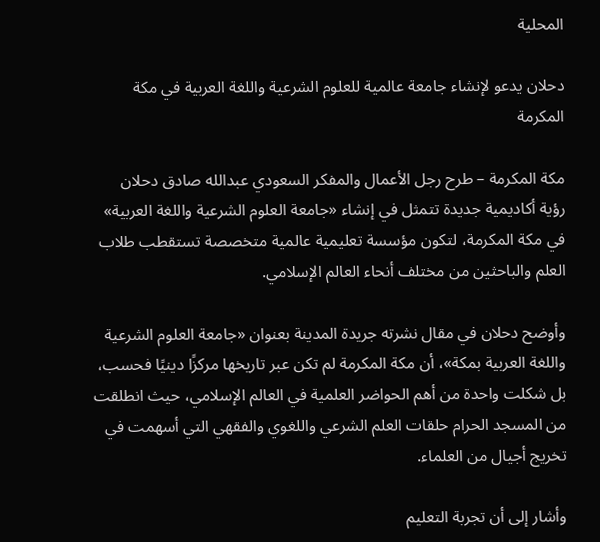المحلية

دحلان يدعو لإنشاء جامعة عالمية للعلوم الشرعية واللغة العربية في مكة المكرمة

مكة المكرمة – طرح رجل الأعمال والمفكر السعودي عبدالله صادق دحلان رؤية أكاديمية جديدة تتمثل في إنشاء «جامعة العلوم الشرعية واللغة العربية» في مكة المكرمة، لتكون مؤسسة تعليمية عالمية متخصصة تستقطب طلاب العلم والباحثين من مختلف أنحاء العالم الإسلامي.

وأوضح دحلان في مقال نشرته جريدة المدينة بعنوان «جامعة العلوم الشرعية واللغة العربية بمكة»، أن مكة المكرمة لم تكن عبر تاريخها مركزًا دينيًا فحسب، بل شكلت واحدة من أهم الحواضر العلمية في العالم الإسلامي، حيث انطلقت من المسجد الحرام حلقات العلم الشرعي واللغوي والفقهي التي أسهمت في تخريج أجيال من العلماء.

وأشار إلى أن تجربة التعليم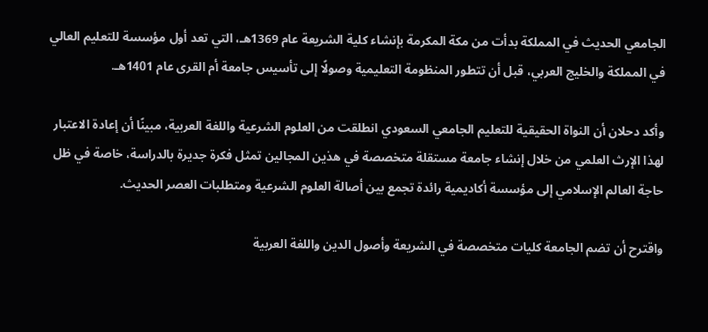الجامعي الحديث في المملكة بدأت من مكة المكرمة بإنشاء كلية الشريعة عام 1369هـ، التي تعد أول مؤسسة للتعليم العالي في المملكة والخليج العربي، قبل أن تتطور المنظومة التعليمية وصولًا إلى تأسيس جامعة أم القرى عام 1401هـ.

وأكد دحلان أن النواة الحقيقية للتعليم الجامعي السعودي انطلقت من العلوم الشرعية واللغة العربية، مبينًا أن إعادة الاعتبار لهذا الإرث العلمي من خلال إنشاء جامعة مستقلة متخصصة في هذين المجالين تمثل فكرة جديرة بالدراسة، خاصة في ظل حاجة العالم الإسلامي إلى مؤسسة أكاديمية رائدة تجمع بين أصالة العلوم الشرعية ومتطلبات العصر الحديث.

واقترح أن تضم الجامعة كليات متخصصة في الشريعة وأصول الدين واللغة العربية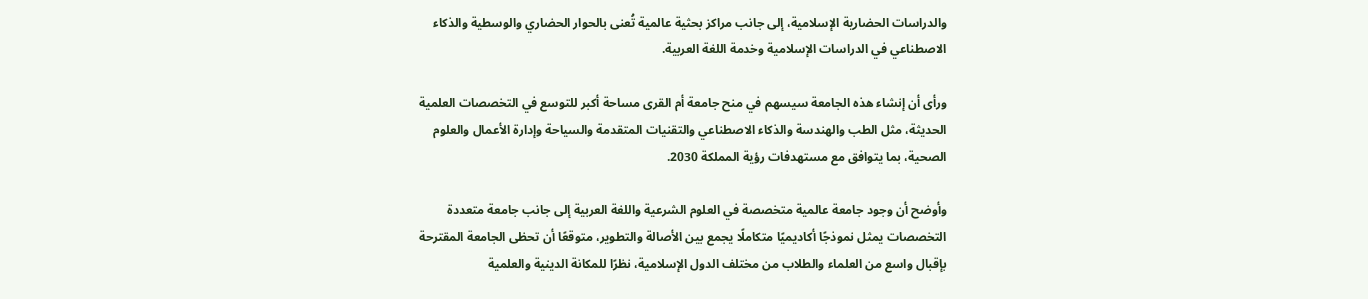والدراسات الحضارية الإسلامية، إلى جانب مراكز بحثية عالمية تُعنى بالحوار الحضاري والوسطية والذكاء الاصطناعي في الدراسات الإسلامية وخدمة اللغة العربية.

ورأى أن إنشاء هذه الجامعة سيسهم في منح جامعة أم القرى مساحة أكبر للتوسع في التخصصات العلمية الحديثة، مثل الطب والهندسة والذكاء الاصطناعي والتقنيات المتقدمة والسياحة وإدارة الأعمال والعلوم الصحية، بما يتوافق مع مستهدفات رؤية المملكة 2030.

وأوضح أن وجود جامعة عالمية متخصصة في العلوم الشرعية واللغة العربية إلى جانب جامعة متعددة التخصصات يمثل نموذجًا أكاديميًا متكاملًا يجمع بين الأصالة والتطوير، متوقعًا أن تحظى الجامعة المقترحة بإقبال واسع من العلماء والطلاب من مختلف الدول الإسلامية، نظرًا للمكانة الدينية والعلمية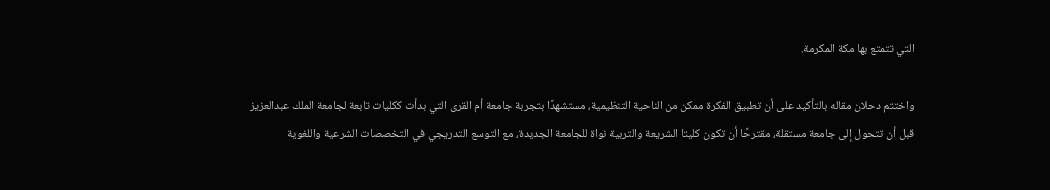التي تتمتع بها مكة المكرمة.

واختتم دحلان مقاله بالتأكيد على أن تطبيق الفكرة ممكن من الناحية التنظيمية، مستشهدًا بتجربة جامعة أم القرى التي بدأت ككليات تابعة لجامعة الملك عبدالعزيز قبل أن تتحول إلى جامعة مستقلة، مقترحًا أن تكون كليتا الشريعة والتربية نواة للجامعة الجديدة، مع التوسع التدريجي في التخصصات الشرعية واللغوية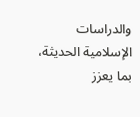والدراسات الإسلامية الحديثة، بما يعزز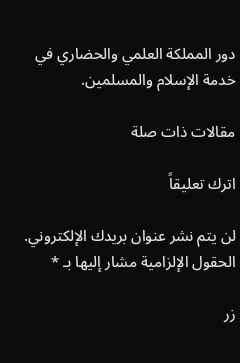دور المملكة العلمي والحضاري في خدمة الإسلام والمسلمين.

مقالات ذات صلة

اترك تعليقاً

لن يتم نشر عنوان بريدك الإلكتروني. الحقول الإلزامية مشار إليها بـ *

زر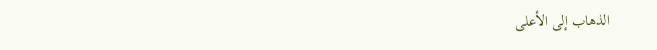الذهاب إلى الأعلى